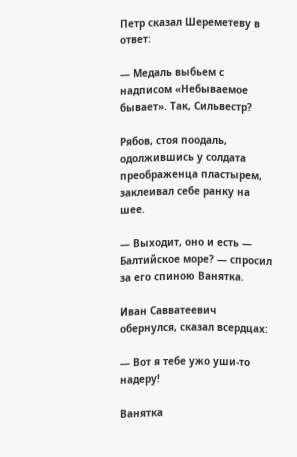Петр сказал Шереметеву в ответ:

— Медаль выбьем с надписом «Небываемое бывает». Так, Сильвестр?

Рябов, стоя поодаль, одолжившись у солдата преображенца пластырем, заклеивал себе ранку на шее.

— Выходит, оно и есть — Балтийское море? — спросил за его спиною Ванятка.

Иван Савватеевич обернулся, сказал всердцах:

— Вот я тебе ужо уши-то надеру!

Ванятка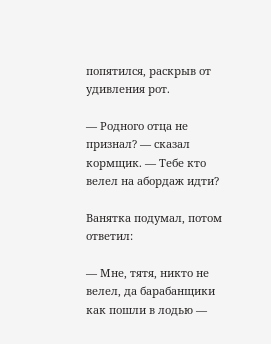попятился, раскрыв от удивления рот.

— Родного отца не признал? — сказал кормщик. — Тебе кто велел на абордаж идти?

Ванятка подумал, потом ответил:

— Мне, тятя, никто не велел, да барабанщики как пошли в лодью —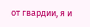от гвардии, я и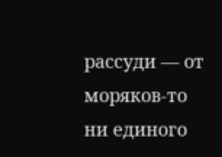рассуди — от моряков-то ни единого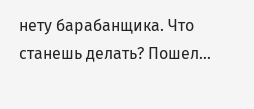нету барабанщика. Что станешь делать? Пошел…